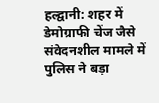हल्द्वानी: शहर में डेमोग्राफी चेंज जैसे संवेदनशील मामले में पुलिस ने बड़ा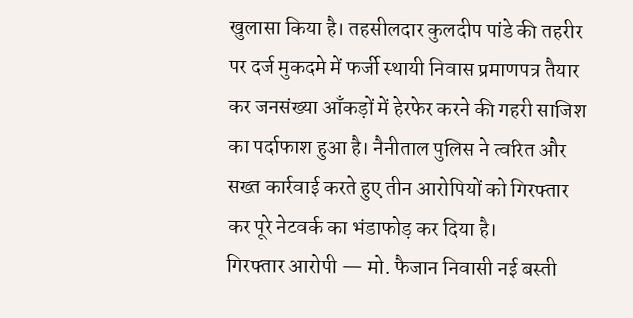खुलासा किया है। तहसीलदार कुलदीप पांडे की तहरीर पर दर्ज मुकदमे में फर्जी स्थायी निवास प्रमाणपत्र तैयार कर जनसंख्या आँकड़ों में हेरफेर करने की गहरी साजिश का पर्दाफाश हुआ है। नैनीताल पुलिस ने त्वरित और सख्त कार्रवाई करते हुए तीन आरोपियों को गिरफ्तार कर पूरे नेटवर्क का भंडाफोड़ कर दिया है।
गिरफ्तार आरोपी — मो. फैजान निवासी नई बस्ती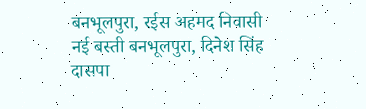बनभूलपुरा, रईस अहमद निवासी नई बस्ती बनभूलपुरा, दिनेश सिंह दासपा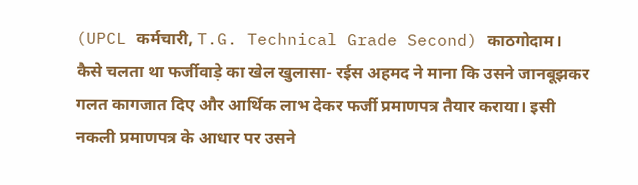(UPCL कर्मचारी, T.G. Technical Grade Second) काठगोदाम।
कैसे चलता था फर्जीवाड़े का खेल खुलासा- रईस अहमद ने माना कि उसने जानबूझकर गलत कागजात दिए और आर्थिक लाभ देकर फर्जी प्रमाणपत्र तैयार कराया। इसी नकली प्रमाणपत्र के आधार पर उसने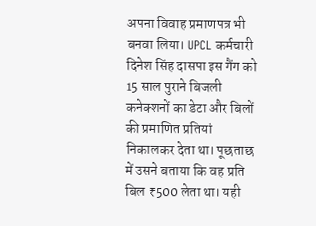अपना विवाह प्रमाणपत्र भी बनवा लिया। UPCL कर्मचारी दिनेश सिंह दासपा इस गैंग को 15 साल पुराने बिजली कनेक्शनों का डेटा और बिलों की प्रमाणित प्रतियां निकालकर देता था। पूछताछ में उसने बताया कि वह प्रति बिल ₹500 लेता था। यही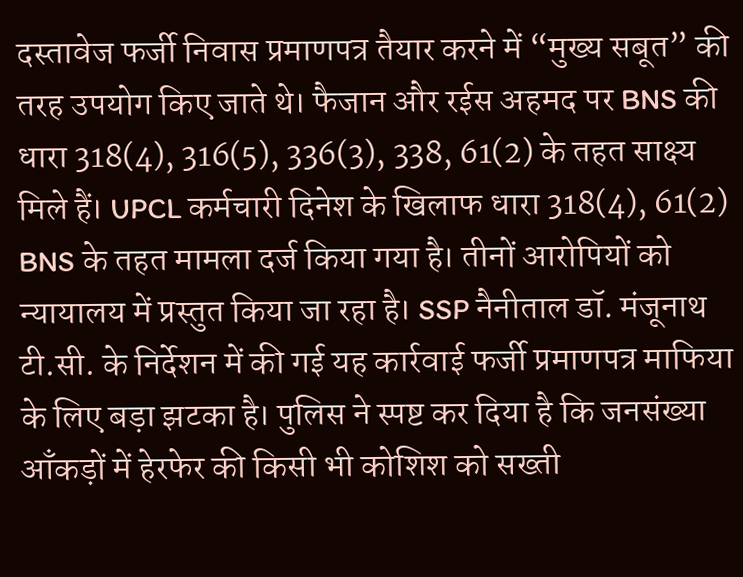दस्तावेज फर्जी निवास प्रमाणपत्र तैयार करने में “मुख्य सबूत” की तरह उपयोग किए जाते थे। फैजान और रईस अहमद पर BNS की धारा 318(4), 316(5), 336(3), 338, 61(2) के तहत साक्ष्य मिले हैं। UPCL कर्मचारी दिनेश के खिलाफ धारा 318(4), 61(2) BNS के तहत मामला दर्ज किया गया है। तीनों आरोपियों को न्यायालय में प्रस्तुत किया जा रहा है। SSP नैनीताल डॉ. मंजूनाथ टी.सी. के निर्देशन में की गई यह कार्रवाई फर्जी प्रमाणपत्र माफिया के लिए बड़ा झटका है। पुलिस ने स्पष्ट कर दिया है कि जनसंख्या आँकड़ों में हेरफेर की किसी भी कोशिश को सख्ती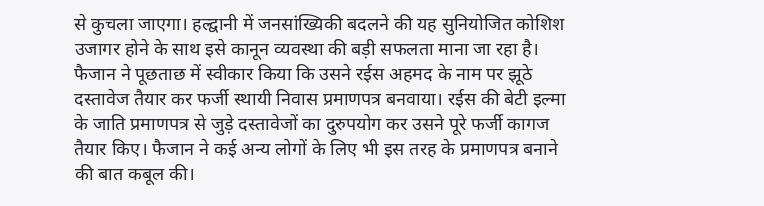से कुचला जाएगा। हल्द्वानी में जनसांख्यिकी बदलने की यह सुनियोजित कोशिश उजागर होने के साथ इसे कानून व्यवस्था की बड़ी सफलता माना जा रहा है।
फैजान ने पूछताछ में स्वीकार किया कि उसने रईस अहमद के नाम पर झूठे दस्तावेज तैयार कर फर्जी स्थायी निवास प्रमाणपत्र बनवाया। रईस की बेटी इल्मा के जाति प्रमाणपत्र से जुड़े दस्तावेजों का दुरुपयोग कर उसने पूरे फर्जी कागज तैयार किए। फैजान ने कई अन्य लोगों के लिए भी इस तरह के प्रमाणपत्र बनाने की बात कबूल की।